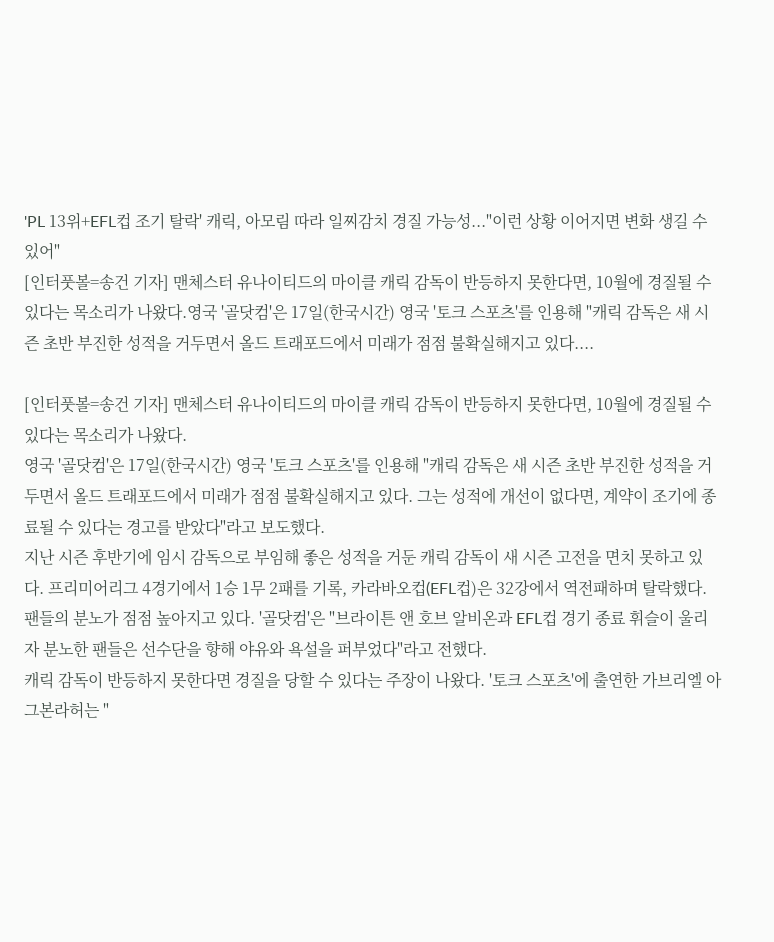'PL 13위+EFL컵 조기 탈락' 캐릭, 아모림 따라 일찌감치 경질 가능성..."이런 상황 이어지면 변화 생길 수 있어"
[인터풋볼=송건 기자] 맨체스터 유나이티드의 마이클 캐릭 감독이 반등하지 못한다면, 10월에 경질될 수 있다는 목소리가 나왔다.영국 '골닷컴'은 17일(한국시간) 영국 '토크 스포츠'를 인용해 "캐릭 감독은 새 시즌 초반 부진한 성적을 거두면서 올드 트래포드에서 미래가 점점 불확실해지고 있다....

[인터풋볼=송건 기자] 맨체스터 유나이티드의 마이클 캐릭 감독이 반등하지 못한다면, 10월에 경질될 수 있다는 목소리가 나왔다.
영국 '골닷컴'은 17일(한국시간) 영국 '토크 스포츠'를 인용해 "캐릭 감독은 새 시즌 초반 부진한 성적을 거두면서 올드 트래포드에서 미래가 점점 불확실해지고 있다. 그는 성적에 개선이 없다면, 계약이 조기에 종료될 수 있다는 경고를 받았다"라고 보도했다.
지난 시즌 후반기에 임시 감독으로 부임해 좋은 성적을 거둔 캐릭 감독이 새 시즌 고전을 면치 못하고 있다. 프리미어리그 4경기에서 1승 1무 2패를 기록, 카라바오컵(EFL컵)은 32강에서 역전패하며 탈락했다.
팬들의 분노가 점점 높아지고 있다. '골닷컴'은 "브라이튼 앤 호브 알비온과 EFL컵 경기 종료 휘슬이 울리자 분노한 팬들은 선수단을 향해 야유와 욕설을 퍼부었다"라고 전했다.
캐릭 감독이 반등하지 못한다면 경질을 당할 수 있다는 주장이 나왔다. '토크 스포츠'에 출연한 가브리엘 아그본라허는 "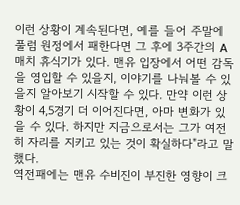이런 상황이 계속된다면, 예를 들어 주말에 풀럼 원정에서 패한다면 그 후에 3주간의 A매치 휴식기가 있다. 맨유 입장에서 어떤 감독을 영입할 수 있을지, 이야기를 나눠볼 수 있을지 알아보기 시작할 수 있다. 만약 이런 상황이 4,5경기 더 이어진다면, 아마 변화가 있을 수 있다. 하지만 지금으로서는 그가 여전히 자리를 지키고 있는 것이 확실하다"라고 말했다.
역전패에는 맨유 수비진이 부진한 영향이 크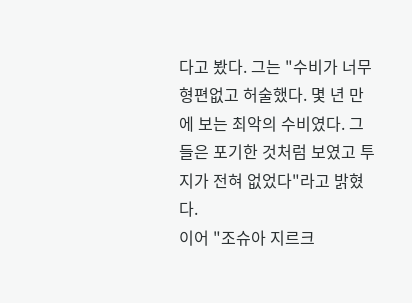다고 봤다. 그는 "수비가 너무 형편없고 허술했다. 몇 년 만에 보는 최악의 수비였다. 그들은 포기한 것처럼 보였고 투지가 전혀 없었다"라고 밝혔다.
이어 "조슈아 지르크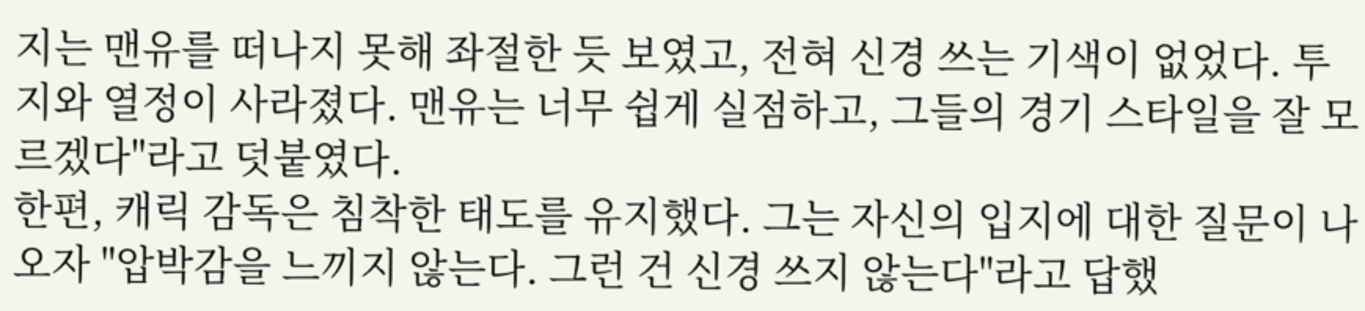지는 맨유를 떠나지 못해 좌절한 듯 보였고, 전혀 신경 쓰는 기색이 없었다. 투지와 열정이 사라졌다. 맨유는 너무 쉽게 실점하고, 그들의 경기 스타일을 잘 모르겠다"라고 덧붙였다.
한편, 캐릭 감독은 침착한 태도를 유지했다. 그는 자신의 입지에 대한 질문이 나오자 "압박감을 느끼지 않는다. 그런 건 신경 쓰지 않는다"라고 답했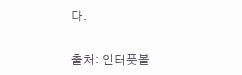다.

출처: 인터풋볼